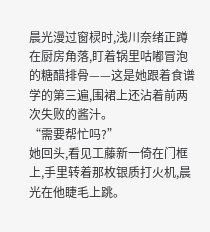晨光漫过窗棂时,浅川奈绪正蹲在厨房角落,盯着锅里咕嘟冒泡的糖醋排骨——这是她跟着食谱学的第三遍,围裙上还沾着前两次失败的酱汁。
“需要帮忙吗?”
她回头,看见工藤新一倚在门框上,手里转着那枚银质打火机,晨光在他睫毛上跳。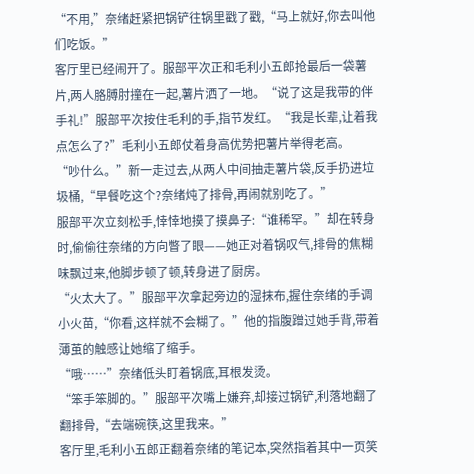“不用,”奈绪赶紧把锅铲往锅里戳了戳,“马上就好,你去叫他们吃饭。”
客厅里已经闹开了。服部平次正和毛利小五郎抢最后一袋薯片,两人胳膊肘撞在一起,薯片洒了一地。“说了这是我带的伴手礼!”服部平次按住毛利的手,指节发红。“我是长辈,让着我点怎么了?”毛利小五郎仗着身高优势把薯片举得老高。
“吵什么。”新一走过去,从两人中间抽走薯片袋,反手扔进垃圾桶,“早餐吃这个?奈绪炖了排骨,再闹就别吃了。”
服部平次立刻松手,悻悻地摸了摸鼻子:“谁稀罕。”却在转身时,偷偷往奈绪的方向瞥了眼——她正对着锅叹气,排骨的焦糊味飘过来,他脚步顿了顿,转身进了厨房。
“火太大了。”服部平次拿起旁边的湿抹布,握住奈绪的手调小火苗,“你看,这样就不会糊了。”他的指腹蹭过她手背,带着薄茧的触感让她缩了缩手。
“哦……”奈绪低头盯着锅底,耳根发烫。
“笨手笨脚的。”服部平次嘴上嫌弃,却接过锅铲,利落地翻了翻排骨,“去端碗筷,这里我来。”
客厅里,毛利小五郎正翻着奈绪的笔记本,突然指着其中一页笑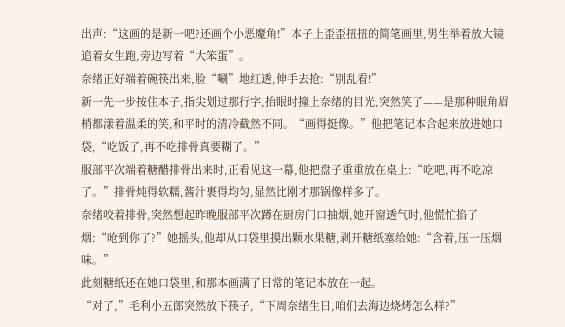出声:“这画的是新一吧?还画个小恶魔角!”本子上歪歪扭扭的简笔画里,男生举着放大镜追着女生跑,旁边写着“大笨蛋”。
奈绪正好端着碗筷出来,脸“唰”地红透,伸手去抢:“别乱看!”
新一先一步按住本子,指尖划过那行字,抬眼时撞上奈绪的目光,突然笑了——是那种眼角眉梢都漾着温柔的笑,和平时的清冷截然不同。“画得挺像。”他把笔记本合起来放进她口袋,“吃饭了,再不吃排骨真要糊了。”
服部平次端着糖醋排骨出来时,正看见这一幕,他把盘子重重放在桌上:“吃吧,再不吃凉了。”排骨炖得软糯,酱汁裹得均匀,显然比刚才那锅像样多了。
奈绪咬着排骨,突然想起昨晚服部平次蹲在厨房门口抽烟,她开窗透气时,他慌忙掐了烟:“呛到你了?”她摇头,他却从口袋里摸出颗水果糖,剥开糖纸塞给她:“含着,压一压烟味。”
此刻糖纸还在她口袋里,和那本画满了日常的笔记本放在一起。
“对了,”毛利小五郎突然放下筷子,“下周奈绪生日,咱们去海边烧烤怎么样?”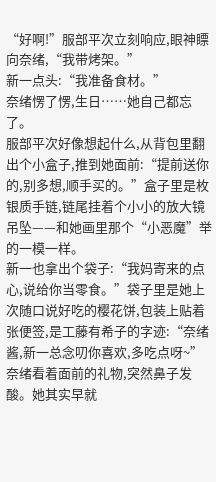“好啊!”服部平次立刻响应,眼神瞟向奈绪,“我带烤架。”
新一点头:“我准备食材。”
奈绪愣了愣,生日……她自己都忘了。
服部平次好像想起什么,从背包里翻出个小盒子,推到她面前:“提前送你的,别多想,顺手买的。”盒子里是枚银质手链,链尾挂着个小小的放大镜吊坠——和她画里那个“小恶魔”举的一模一样。
新一也拿出个袋子:“我妈寄来的点心,说给你当零食。”袋子里是她上次随口说好吃的樱花饼,包装上贴着张便签,是工藤有希子的字迹:“奈绪酱,新一总念叨你喜欢,多吃点呀~”
奈绪看着面前的礼物,突然鼻子发酸。她其实早就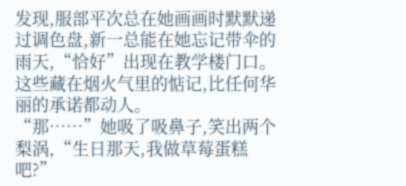发现,服部平次总在她画画时默默递过调色盘,新一总能在她忘记带伞的雨天,“恰好”出现在教学楼门口。
这些藏在烟火气里的惦记,比任何华丽的承诺都动人。
“那……”她吸了吸鼻子,笑出两个梨涡,“生日那天,我做草莓蛋糕吧?”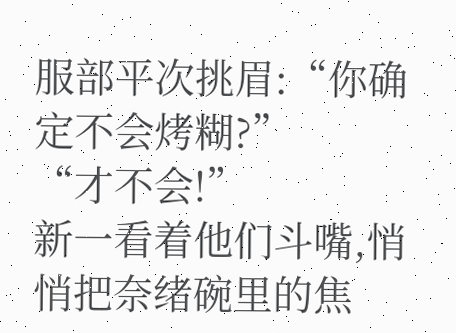服部平次挑眉:“你确定不会烤糊?”
“才不会!”
新一看着他们斗嘴,悄悄把奈绪碗里的焦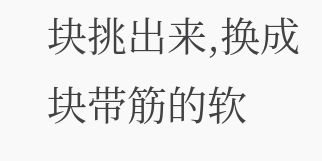块挑出来,换成块带筋的软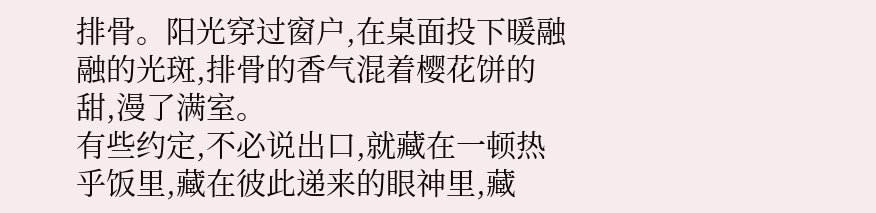排骨。阳光穿过窗户,在桌面投下暖融融的光斑,排骨的香气混着樱花饼的甜,漫了满室。
有些约定,不必说出口,就藏在一顿热乎饭里,藏在彼此递来的眼神里,藏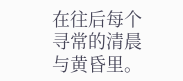在往后每个寻常的清晨与黄昏里。